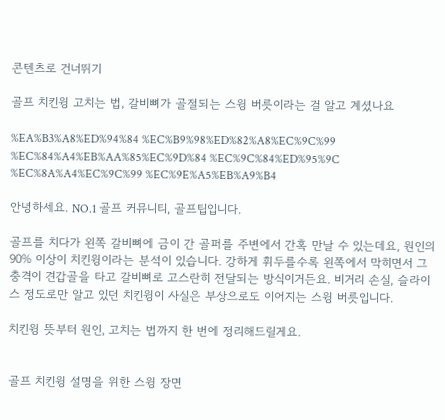콘텐츠로 건너뛰기

골프 치킨윙 고치는 법, 갈비뼈가 골절되는 스윙 버릇이라는 걸 알고 계셨나요

%EA%B3%A8%ED%94%84 %EC%B9%98%ED%82%A8%EC%9C%99 %EC%84%A4%EB%AA%85%EC%9D%84 %EC%9C%84%ED%95%9C %EC%8A%A4%EC%9C%99 %EC%9E%A5%EB%A9%B4

안녕하세요. NO.1 골프 커뮤니티, 골프팁입니다.

골프를 치다가 왼쪽 갈비뼈에 금이 간 골퍼를 주변에서 간혹 만날 수 있는데요, 원인의 90% 이상이 치킨윙이라는 분석이 있습니다. 강하게 휘두를수록 왼쪽에서 막히면서 그 충격이 견갑골을 타고 갈비뼈로 고스란히 전달되는 방식이거든요. 비거리 손실, 슬라이스 정도로만 알고 있던 치킨윙이 사실은 부상으로도 이어지는 스윙 버릇입니다.

치킨윙 뜻부터 원인, 고치는 법까지 한 번에 정리해드릴게요.


골프 치킨윙 설명을 위한 스윙 장면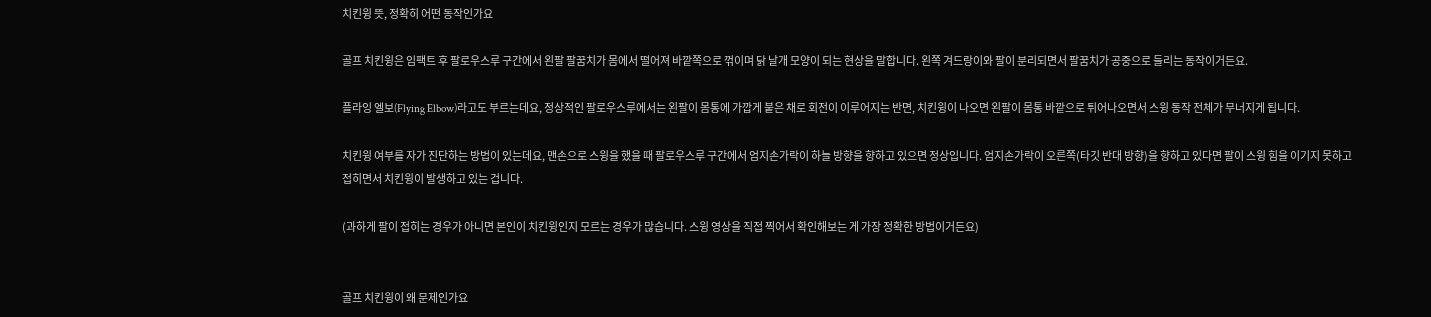치킨윙 뜻, 정확히 어떤 동작인가요

골프 치킨윙은 임팩트 후 팔로우스루 구간에서 왼팔 팔꿈치가 몸에서 떨어져 바깥쪽으로 꺾이며 닭 날개 모양이 되는 현상을 말합니다. 왼쪽 겨드랑이와 팔이 분리되면서 팔꿈치가 공중으로 들리는 동작이거든요.

플라잉 엘보(Flying Elbow)라고도 부르는데요, 정상적인 팔로우스루에서는 왼팔이 몸통에 가깝게 붙은 채로 회전이 이루어지는 반면, 치킨윙이 나오면 왼팔이 몸통 바깥으로 튀어나오면서 스윙 동작 전체가 무너지게 됩니다.

치킨윙 여부를 자가 진단하는 방법이 있는데요, 맨손으로 스윙을 했을 때 팔로우스루 구간에서 엄지손가락이 하늘 방향을 향하고 있으면 정상입니다. 엄지손가락이 오른쪽(타깃 반대 방향)을 향하고 있다면 팔이 스윙 힘을 이기지 못하고 접히면서 치킨윙이 발생하고 있는 겁니다.

(과하게 팔이 접히는 경우가 아니면 본인이 치킨윙인지 모르는 경우가 많습니다. 스윙 영상을 직접 찍어서 확인해보는 게 가장 정확한 방법이거든요)


골프 치킨윙이 왜 문제인가요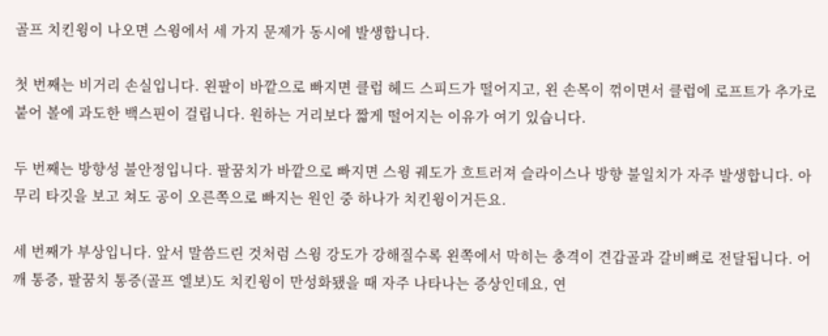골프 치킨윙이 나오면 스윙에서 세 가지 문제가 동시에 발생합니다.

첫 번째는 비거리 손실입니다. 왼팔이 바깥으로 빠지면 클럽 헤드 스피드가 떨어지고, 왼 손목이 꺾이면서 클럽에 로프트가 추가로 붙어 볼에 과도한 백스핀이 걸립니다. 원하는 거리보다 짧게 떨어지는 이유가 여기 있습니다.

두 번째는 방향성 불안정입니다. 팔꿈치가 바깥으로 빠지면 스윙 궤도가 흐트러져 슬라이스나 방향 불일치가 자주 발생합니다. 아무리 타깃을 보고 쳐도 공이 오른쪽으로 빠지는 원인 중 하나가 치킨윙이거든요.

세 번째가 부상입니다. 앞서 말씀드린 것처럼 스윙 강도가 강해질수록 왼쪽에서 막히는 충격이 견갑골과 갈비뼈로 전달됩니다. 어깨 통증, 팔꿈치 통증(골프 엘보)도 치킨윙이 만성화됐을 때 자주 나타나는 증상인데요, 연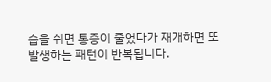습을 쉬면 통증이 줄었다가 재개하면 또 발생하는 패턴이 반복됩니다.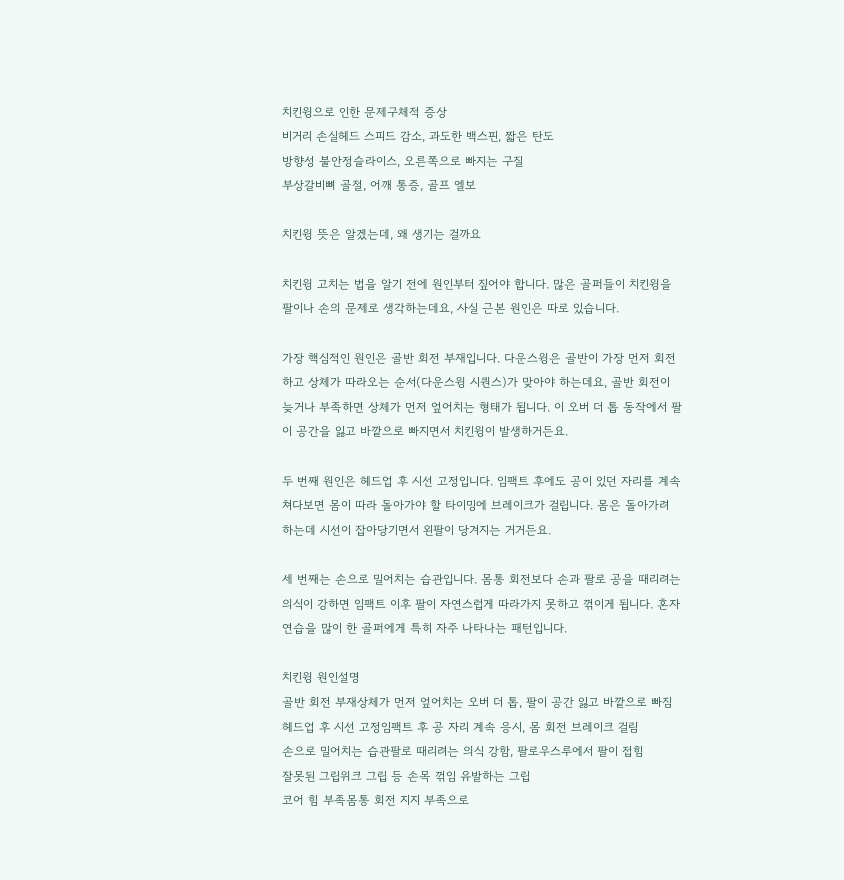치킨윙으로 인한 문제구체적 증상
비거리 손실헤드 스피드 감소, 과도한 백스핀, 짧은 탄도
방향성 불안정슬라이스, 오른쪽으로 빠지는 구질
부상갈비뼈 골절, 어깨 통증, 골프 엘보

치킨윙 뜻은 알겠는데, 왜 생기는 걸까요

치킨윙 고치는 법을 알기 전에 원인부터 짚어야 합니다. 많은 골퍼들이 치킨윙을 팔이나 손의 문제로 생각하는데요, 사실 근본 원인은 따로 있습니다.

가장 핵심적인 원인은 골반 회전 부재입니다. 다운스윙은 골반이 가장 먼저 회전하고 상체가 따라오는 순서(다운스윙 시퀀스)가 맞아야 하는데요, 골반 회전이 늦거나 부족하면 상체가 먼저 엎어치는 형태가 됩니다. 이 오버 더 톱 동작에서 팔이 공간을 잃고 바깥으로 빠지면서 치킨윙이 발생하거든요.

두 번째 원인은 헤드업 후 시선 고정입니다. 임팩트 후에도 공이 있던 자리를 계속 쳐다보면 몸이 따라 돌아가야 할 타이밍에 브레이크가 걸립니다. 몸은 돌아가려 하는데 시선이 잡아당기면서 왼팔이 당겨지는 거거든요.

세 번째는 손으로 밀어치는 습관입니다. 몸통 회전보다 손과 팔로 공을 때리려는 의식이 강하면 임팩트 이후 팔이 자연스럽게 따라가지 못하고 꺾이게 됩니다. 혼자 연습을 많이 한 골퍼에게 특히 자주 나타나는 패턴입니다.

치킨윙 원인설명
골반 회전 부재상체가 먼저 엎어치는 오버 더 톱, 팔이 공간 잃고 바깥으로 빠짐
헤드업 후 시선 고정임팩트 후 공 자리 계속 응시, 몸 회전 브레이크 걸림
손으로 밀어치는 습관팔로 때리려는 의식 강함, 팔로우스루에서 팔이 접힘
잘못된 그립위크 그립 등 손목 꺾임 유발하는 그립
코어 힘 부족몸통 회전 지지 부족으로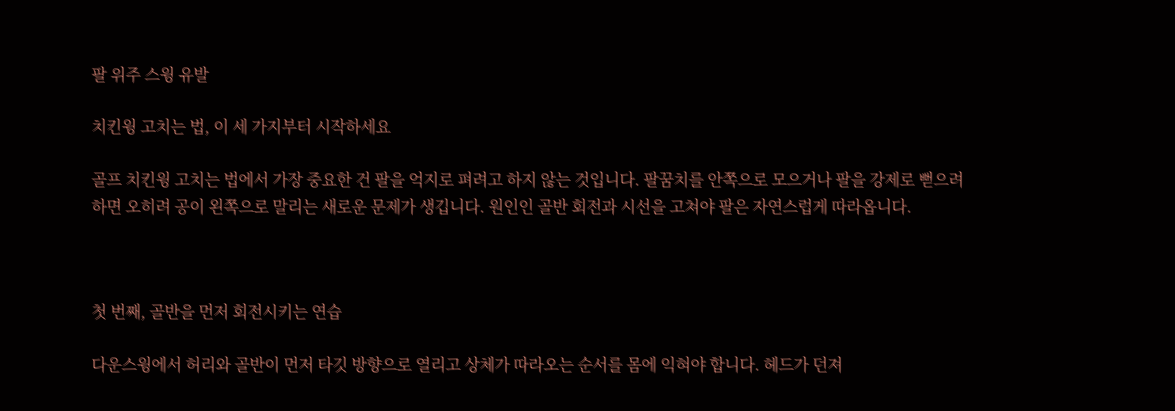팔 위주 스윙 유발

치킨윙 고치는 법, 이 세 가지부터 시작하세요

골프 치킨윙 고치는 법에서 가장 중요한 건 팔을 억지로 펴려고 하지 않는 것입니다. 팔꿈치를 안쪽으로 모으거나 팔을 강제로 뻗으려 하면 오히려 공이 왼쪽으로 말리는 새로운 문제가 생깁니다. 원인인 골반 회전과 시선을 고쳐야 팔은 자연스럽게 따라옵니다.



첫 번째, 골반을 먼저 회전시키는 연습

다운스윙에서 허리와 골반이 먼저 타깃 방향으로 열리고 상체가 따라오는 순서를 몸에 익혀야 합니다. 헤드가 던져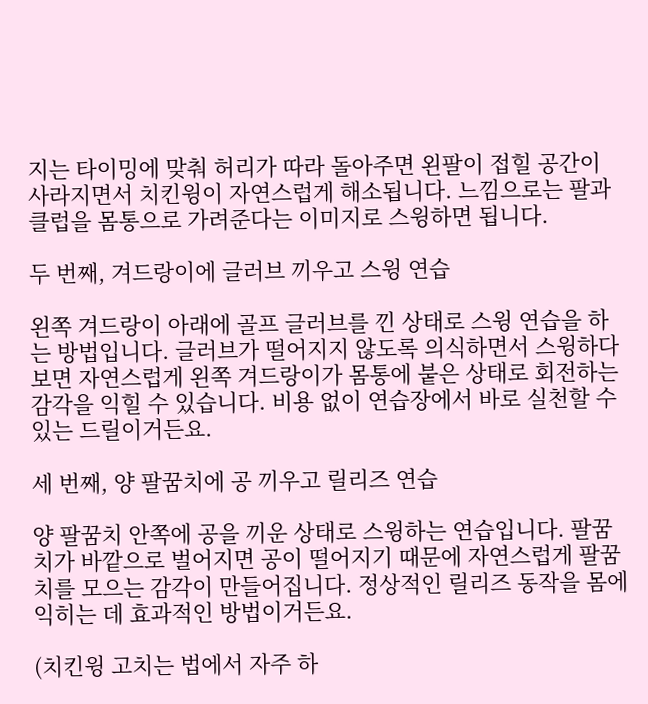지는 타이밍에 맞춰 허리가 따라 돌아주면 왼팔이 접힐 공간이 사라지면서 치킨윙이 자연스럽게 해소됩니다. 느낌으로는 팔과 클럽을 몸통으로 가려준다는 이미지로 스윙하면 됩니다.

두 번째, 겨드랑이에 글러브 끼우고 스윙 연습

왼쪽 겨드랑이 아래에 골프 글러브를 낀 상태로 스윙 연습을 하는 방법입니다. 글러브가 떨어지지 않도록 의식하면서 스윙하다 보면 자연스럽게 왼쪽 겨드랑이가 몸통에 붙은 상태로 회전하는 감각을 익힐 수 있습니다. 비용 없이 연습장에서 바로 실천할 수 있는 드릴이거든요.

세 번째, 양 팔꿈치에 공 끼우고 릴리즈 연습

양 팔꿈치 안쪽에 공을 끼운 상태로 스윙하는 연습입니다. 팔꿈치가 바깥으로 벌어지면 공이 떨어지기 때문에 자연스럽게 팔꿈치를 모으는 감각이 만들어집니다. 정상적인 릴리즈 동작을 몸에 익히는 데 효과적인 방법이거든요.

(치킨윙 고치는 법에서 자주 하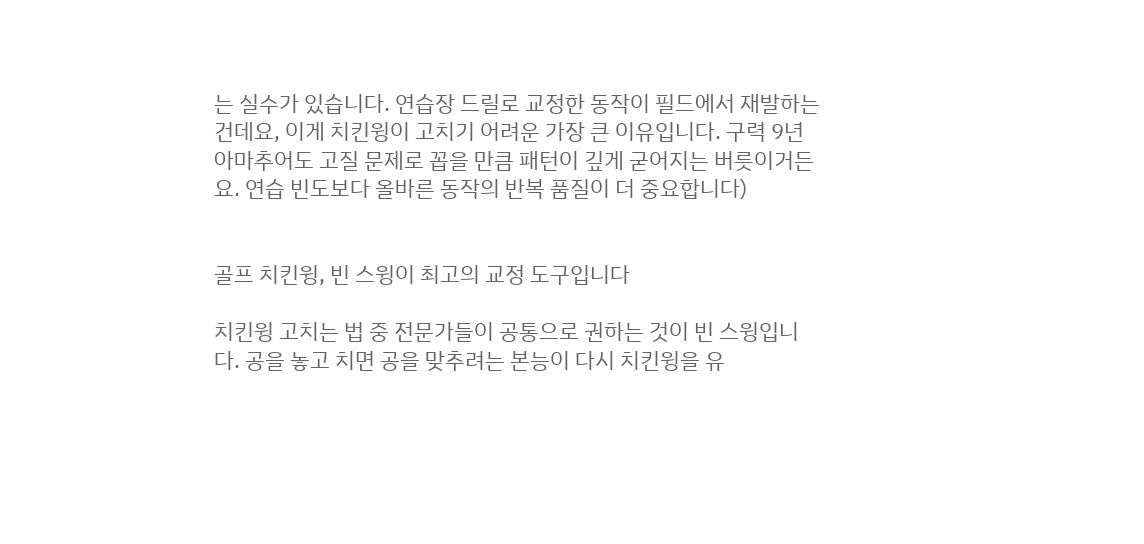는 실수가 있습니다. 연습장 드릴로 교정한 동작이 필드에서 재발하는 건데요, 이게 치킨윙이 고치기 어려운 가장 큰 이유입니다. 구력 9년 아마추어도 고질 문제로 꼽을 만큼 패턴이 깊게 굳어지는 버릇이거든요. 연습 빈도보다 올바른 동작의 반복 품질이 더 중요합니다)


골프 치킨윙, 빈 스윙이 최고의 교정 도구입니다

치킨윙 고치는 법 중 전문가들이 공통으로 권하는 것이 빈 스윙입니다. 공을 놓고 치면 공을 맞추려는 본능이 다시 치킨윙을 유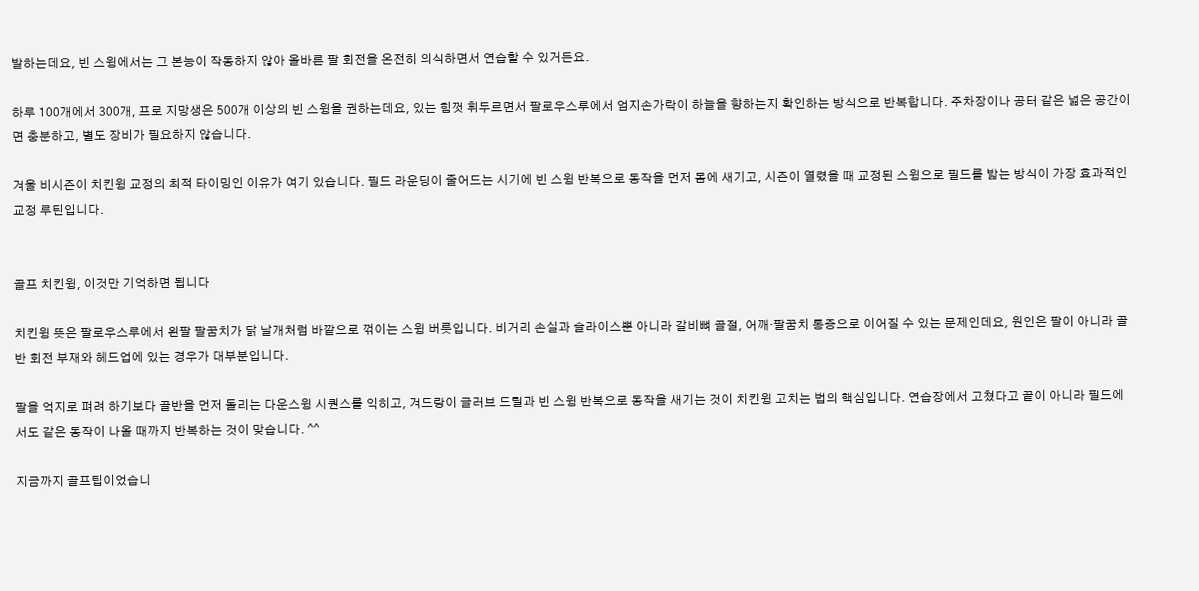발하는데요, 빈 스윙에서는 그 본능이 작동하지 않아 올바른 팔 회전을 온전히 의식하면서 연습할 수 있거든요.

하루 100개에서 300개, 프로 지망생은 500개 이상의 빈 스윙을 권하는데요, 있는 힘껏 휘두르면서 팔로우스루에서 엄지손가락이 하늘을 향하는지 확인하는 방식으로 반복합니다. 주차장이나 공터 같은 넓은 공간이면 충분하고, 별도 장비가 필요하지 않습니다.

겨울 비시즌이 치킨윙 교정의 최적 타이밍인 이유가 여기 있습니다. 필드 라운딩이 줄어드는 시기에 빈 스윙 반복으로 동작을 먼저 몸에 새기고, 시즌이 열렸을 때 교정된 스윙으로 필드를 밟는 방식이 가장 효과적인 교정 루틴입니다.


골프 치킨윙, 이것만 기억하면 됩니다

치킨윙 뜻은 팔로우스루에서 왼팔 팔꿈치가 닭 날개처럼 바깥으로 꺾이는 스윙 버릇입니다. 비거리 손실과 슬라이스뿐 아니라 갈비뼈 골절, 어깨·팔꿈치 통증으로 이어질 수 있는 문제인데요, 원인은 팔이 아니라 골반 회전 부재와 헤드업에 있는 경우가 대부분입니다.

팔을 억지로 펴려 하기보다 골반을 먼저 돌리는 다운스윙 시퀀스를 익히고, 겨드랑이 글러브 드릴과 빈 스윙 반복으로 동작을 새기는 것이 치킨윙 고치는 법의 핵심입니다. 연습장에서 고쳤다고 끝이 아니라 필드에서도 같은 동작이 나올 때까지 반복하는 것이 맞습니다. ^^

지금까지 골프팁이었습니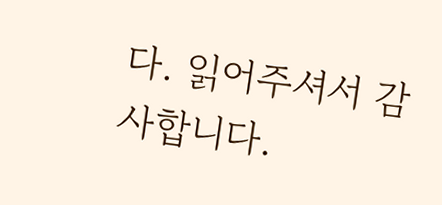다. 읽어주셔서 감사합니다.